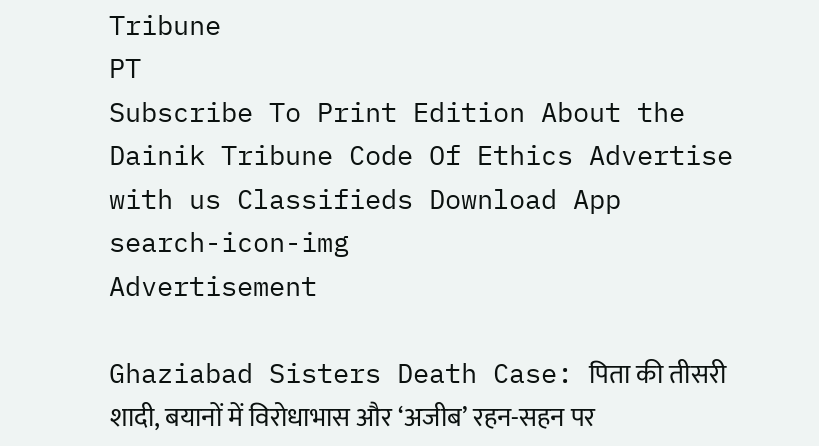Tribune
PT
Subscribe To Print Edition About the Dainik Tribune Code Of Ethics Advertise with us Classifieds Download App
search-icon-img
Advertisement

Ghaziabad Sisters Death Case: पिता की तीसरी शादी, बयानों में विरोधाभास और ‘अजीब’ रहन-सहन पर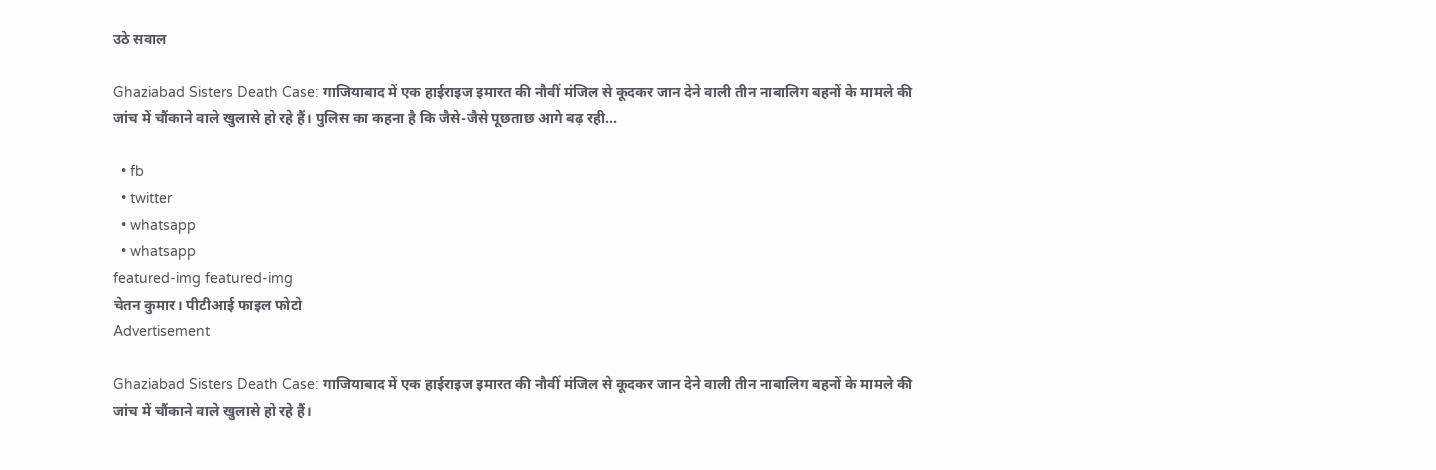उठे सवाल

Ghaziabad Sisters Death Case: गाजियाबाद में एक हाईराइज इमारत की नौवीं मंजिल से कूदकर जान देने वाली तीन नाबालिग बहनों के मामले की जांच में चौंकाने वाले खुलासे हो रहे हैं। पुलिस का कहना है कि जैसे-जैसे पूछताछ आगे बढ़ रही...

  • fb
  • twitter
  • whatsapp
  • whatsapp
featured-img featured-img
चेतन कुमार। पीटीआई फाइल फोटो
Advertisement

Ghaziabad Sisters Death Case: गाजियाबाद में एक हाईराइज इमारत की नौवीं मंजिल से कूदकर जान देने वाली तीन नाबालिग बहनों के मामले की जांच में चौंकाने वाले खुलासे हो रहे हैं।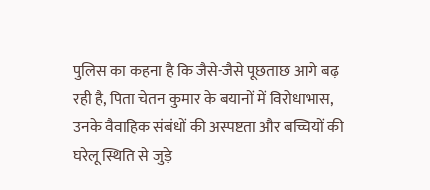पुलिस का कहना है कि जैसे-जैसे पूछताछ आगे बढ़ रही है, पिता चेतन कुमार के बयानों में विरोधाभास, उनके वैवाहिक संबंधों की अस्पष्टता और बच्चियों की घरेलू स्थिति से जुड़े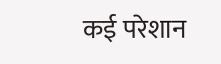कई परेशान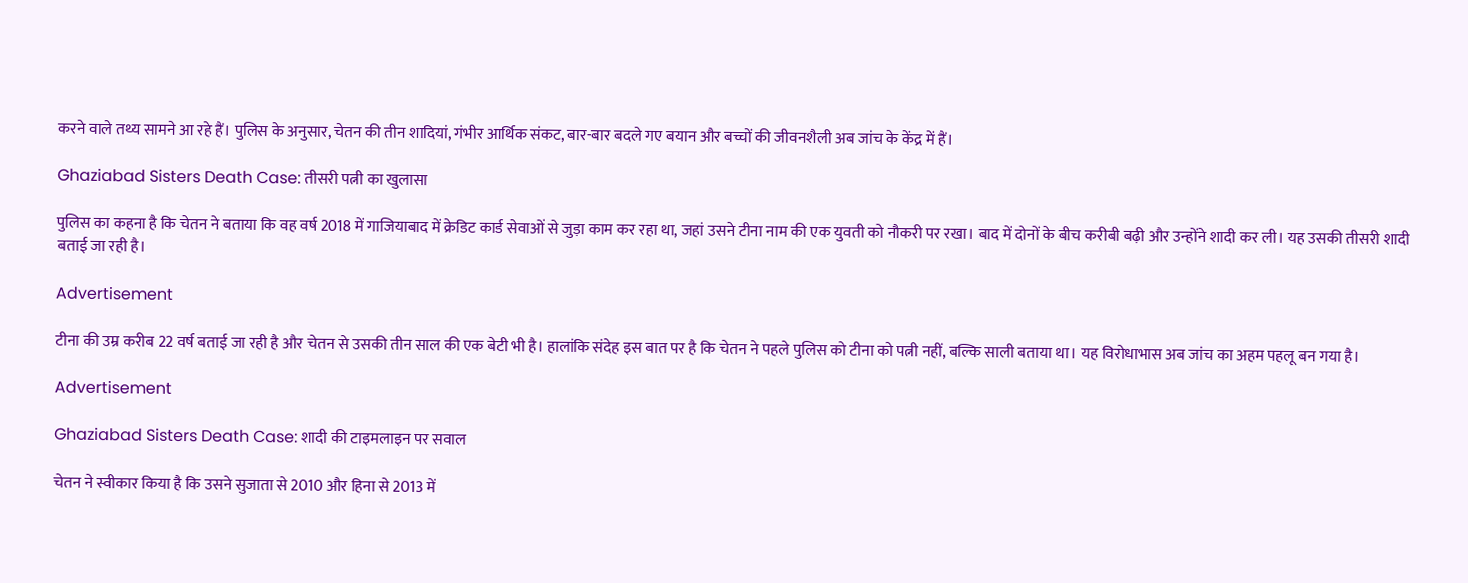करने वाले तथ्य सामने आ रहे हैं। पुलिस के अनुसार, चेतन की तीन शादियां, गंभीर आर्थिक संकट, बार-बार बदले गए बयान और बच्चों की जीवनशैली अब जांच के केंद्र में हैं।

Ghaziabad Sisters Death Case: तीसरी पत्नी का खुलासा

पुलिस का कहना है कि चेतन ने बताया कि वह वर्ष 2018 में गाजियाबाद में क्रेडिट कार्ड सेवाओं से जुड़ा काम कर रहा था, जहां उसने टीना नाम की एक युवती को नौकरी पर रखा। बाद में दोनों के बीच करीबी बढ़ी और उन्होंने शादी कर ली। यह उसकी तीसरी शादी बताई जा रही है।

Advertisement

टीना की उम्र करीब 22 वर्ष बताई जा रही है और चेतन से उसकी तीन साल की एक बेटी भी है। हालांकि संदेह इस बात पर है कि चेतन ने पहले पुलिस को टीना को पत्नी नहीं, बल्कि साली बताया था। यह विरोधाभास अब जांच का अहम पहलू बन गया है।

Advertisement

Ghaziabad Sisters Death Case: शादी की टाइमलाइन पर सवाल

चेतन ने स्वीकार किया है कि उसने सुजाता से 2010 और हिना से 2013 में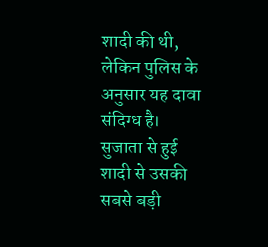शादी की थी, लेकिन पुलिस के अनुसार यह दावा संदिग्ध है। सुजाता से हुई शादी से उसकी सबसे बड़ी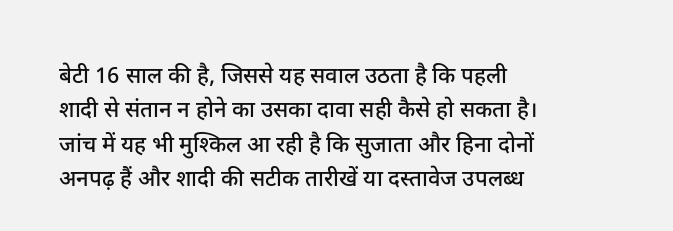बेटी 16 साल की है, जिससे यह सवाल उठता है कि पहली शादी से संतान न होने का उसका दावा सही कैसे हो सकता है। जांच में यह भी मुश्किल आ रही है कि सुजाता और हिना दोनों अनपढ़ हैं और शादी की सटीक तारीखें या दस्तावेज उपलब्ध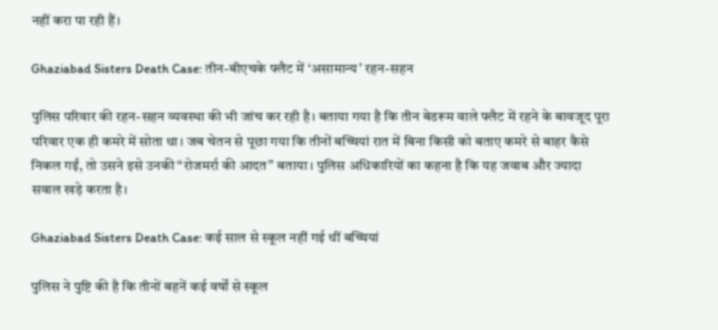नहीं करा पा रही हैं।

Ghaziabad Sisters Death Case: तीन-बीएचके फ्लैट में ‘असामान्य’ रहन-सहन

पुलिस परिवार की रहन-सहन व्यवस्था की भी जांच कर रही है। बताया गया है कि तीन बेडरूम वाले फ्लैट में रहने के बावजूद पूरा परिवार एक ही कमरे में सोता था। जब चेतन से पूछा गया कि तीनों बच्चियां रात में बिना किसी को बताए कमरे से बाहर कैसे निकल गईं, तो उसने इसे उनकी “रोजमर्रा की आदत” बताया। पुलिस अधिकारियों का कहना है कि यह जवाब और ज्यादा सवाल खड़े करता है।

Ghaziabad Sisters Death Case: कई साल से स्कूल नहीं गई थीं बच्चियां

पुलिस ने पुष्टि की है कि तीनों बहनें कई वर्षों से स्कूल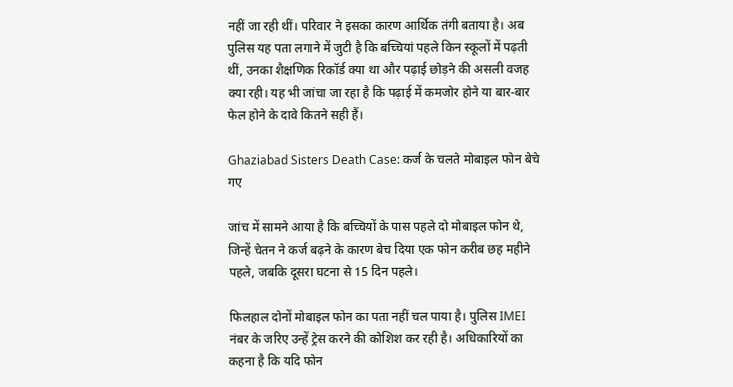नहीं जा रही थीं। परिवार ने इसका कारण आर्थिक तंगी बताया है। अब पुलिस यह पता लगाने में जुटी है कि बच्चियां पहले किन स्कूलों में पढ़ती थीं, उनका शैक्षणिक रिकॉर्ड क्या था और पढ़ाई छोड़ने की असली वजह क्या रही। यह भी जांचा जा रहा है कि पढ़ाई में कमजोर होने या बार-बार फेल होने के दावे कितने सही हैं।

Ghaziabad Sisters Death Case: कर्ज के चलते मोबाइल फोन बेचे गए

जांच में सामने आया है कि बच्चियों के पास पहले दो मोबाइल फोन थे, जिन्हें चेतन ने कर्ज बढ़ने के कारण बेच दिया एक फोन करीब छह महीने पहले, जबकि दूसरा घटना से 15 दिन पहले।

फिलहाल दोनों मोबाइल फोन का पता नहीं चल पाया है। पुलिस IMEI नंबर के जरिए उन्हें ट्रेस करने की कोशिश कर रही है। अधिकारियों का कहना है कि यदि फोन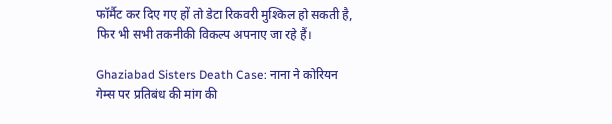फॉर्मैट कर दिए गए हों तो डेटा रिकवरी मुश्किल हो सकती है, फिर भी सभी तकनीकी विकल्प अपनाए जा रहे हैं।

Ghaziabad Sisters Death Case: नाना ने कोरियन गेम्स पर प्रतिबंध की मांग की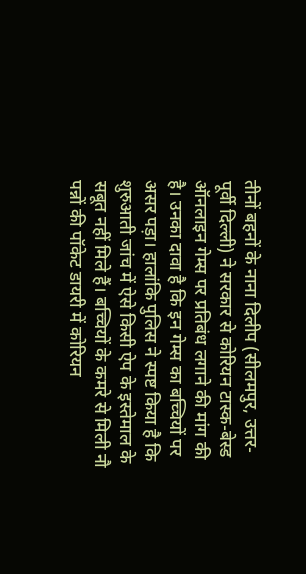तीनों बहनों के नाना दिलीप (सीलमपुर, उत्तर-पूर्वी दिल्ली) ने सरकार से कोरियन टास्क-बेस्ड ऑनलाइन गेम्स पर प्रतिबंध लगाने की मांग की है। उनका दावा है कि इन गेम्स का बच्चियों पर असर पड़ा। हालांकि पुलिस ने स्पष्ट किया है कि शुरुआती जांच में ऐसे किसी ऐप के इस्तेमाल के सबूत नहीं मिले हैं। बच्चियों के कमरे से मिली नौ पन्नों की पॉकेट डायरी में कोरियन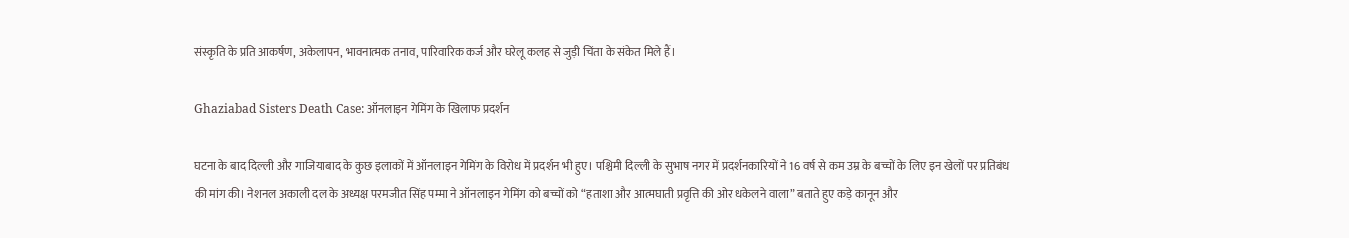संस्कृति के प्रति आकर्षण, अकेलापन, भावनात्मक तनाव, पारिवारिक कर्ज और घरेलू कलह से जुड़ी चिंता के संकेत मिले हैं।

Ghaziabad Sisters Death Case: ऑनलाइन गेमिंग के खिलाफ प्रदर्शन

घटना के बाद दिल्ली और गाजियाबाद के कुछ इलाकों में ऑनलाइन गेमिंग के विरोध में प्रदर्शन भी हुए। पश्चिमी दिल्ली के सुभाष नगर में प्रदर्शनकारियों ने 16 वर्ष से कम उम्र के बच्चों के लिए इन खेलों पर प्रतिबंध की मांग की। नेशनल अकाली दल के अध्यक्ष परमजीत सिंह पम्मा ने ऑनलाइन गेमिंग को बच्चों को “हताशा और आत्मघाती प्रवृत्ति की ओर धकेलने वाला” बताते हुए कड़े कानून और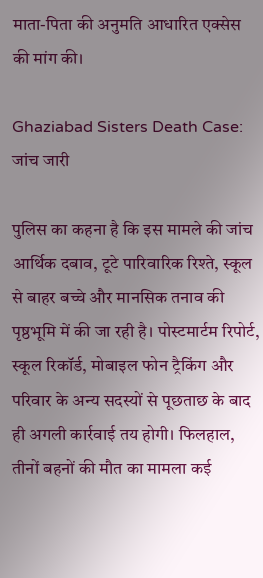माता-पिता की अनुमति आधारित एक्सेस की मांग की।

Ghaziabad Sisters Death Case: जांच जारी

पुलिस का कहना है कि इस मामले की जांच आर्थिक दबाव, टूटे पारिवारिक रिश्ते, स्कूल से बाहर बच्चे और मानसिक तनाव की पृष्ठभूमि में की जा रही है। पोस्टमार्टम रिपोर्ट, स्कूल रिकॉर्ड, मोबाइल फोन ट्रैकिंग और परिवार के अन्य सदस्यों से पूछताछ के बाद ही अगली कार्रवाई तय होगी। फिलहाल, तीनों बहनों की मौत का मामला कई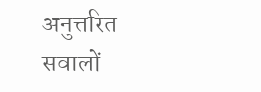अनुत्तरित सवालों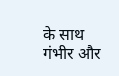के साथ गंभीर और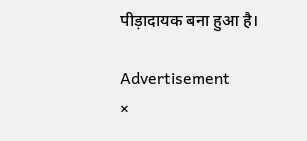पीड़ादायक बना हुआ है।

Advertisement
×